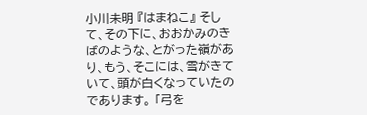小川未明 『はまねこ』 そして、その下に、おおかみのきばのような、とがった嶺があり、もう、そこには、雪がきていて、頭が白くなっていたのであります。 「弓を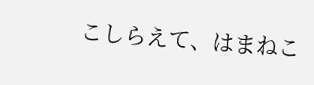こしらえて、はまねこ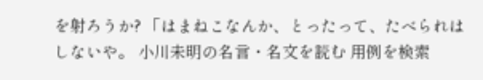を射ろうか? 「はまねこなんか、とったって、たべられはしないや。 小川未明の名言・名文を読む 用例を検索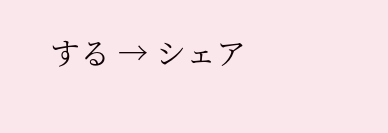する → シェア